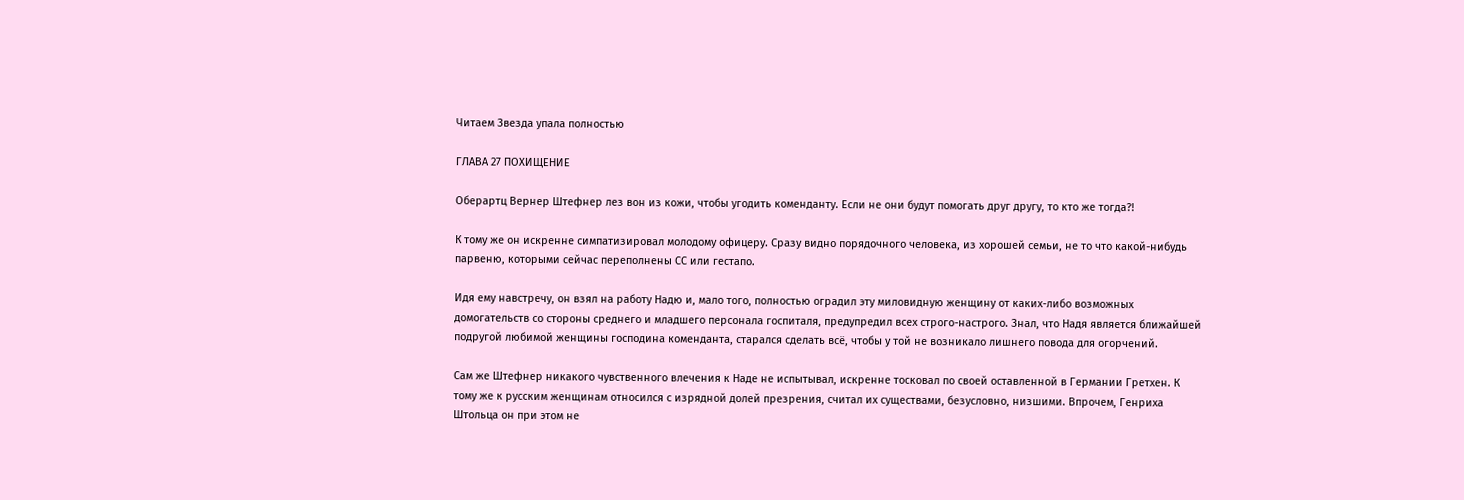Читаем Звезда упала полностью

ГЛАВА 27 ПОХИЩЕНИЕ

Оберартц Вернер Штефнер лез вон из кожи, чтобы угодить коменданту. Если не они будут помогать друг другу, то кто же тогда?!

К тому же он искренне симпатизировал молодому офицеру. Сразу видно порядочного человека, из хорошей семьи, не то что какой-нибудь парвеню, которыми сейчас переполнены СС или гестапо.

Идя ему навстречу, он взял на работу Надю и, мало того, полностью оградил эту миловидную женщину от каких-либо возможных домогательств со стороны среднего и младшего персонала госпиталя, предупредил всех строго-настрого. Знал, что Надя является ближайшей подругой любимой женщины господина коменданта, старался сделать всё, чтобы у той не возникало лишнего повода для огорчений.

Сам же Штефнер никакого чувственного влечения к Наде не испытывал, искренне тосковал по своей оставленной в Германии Гретхен. К тому же к русским женщинам относился с изрядной долей презрения, считал их существами, безусловно, низшими. Впрочем, Генриха Штольца он при этом не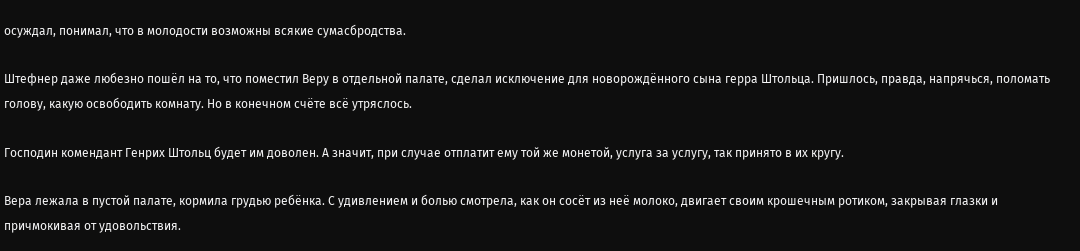осуждал, понимал, что в молодости возможны всякие сумасбродства.

Штефнер даже любезно пошёл на то, что поместил Веру в отдельной палате, сделал исключение для новорождённого сына герра Штольца. Пришлось, правда, напрячься, поломать голову, какую освободить комнату. Но в конечном счёте всё утряслось.

Господин комендант Генрих Штольц будет им доволен. А значит, при случае отплатит ему той же монетой, услуга за услугу, так принято в их кругу.

Вера лежала в пустой палате, кормила грудью ребёнка. С удивлением и болью смотрела, как он сосёт из неё молоко, двигает своим крошечным ротиком, закрывая глазки и причмокивая от удовольствия.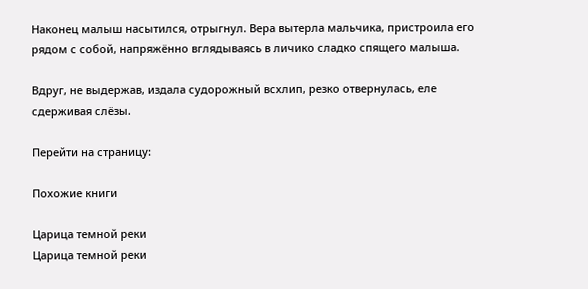Наконец малыш насытился, отрыгнул. Вера вытерла мальчика, пристроила его рядом с собой, напряжённо вглядываясь в личико сладко спящего малыша.

Вдруг, не выдержав, издала судорожный всхлип, резко отвернулась, еле сдерживая слёзы.

Перейти на страницу:

Похожие книги

Царица темной реки
Царица темной реки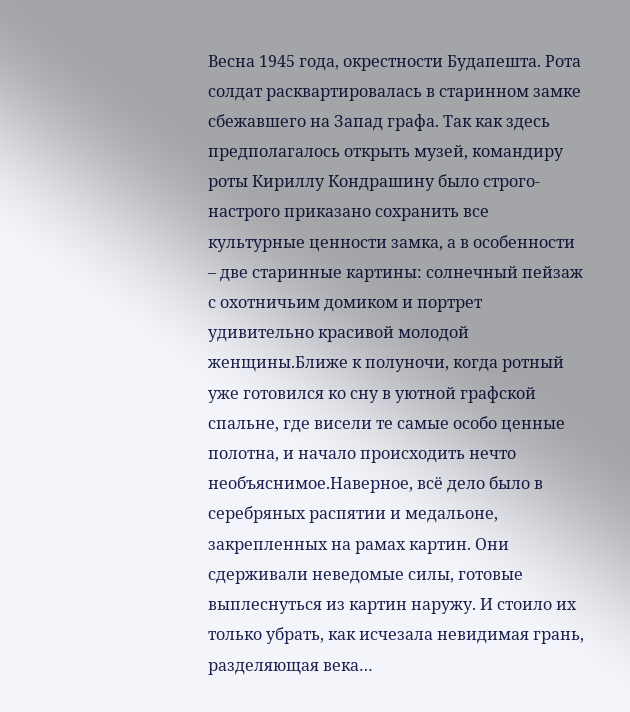Весна 1945 года, окрестности Будапешта. Рота солдат расквартировалась в старинном замке сбежавшего на Запад графа. Так как здесь предполагалось открыть музей, командиру роты Кириллу Кондрашину было строго-настрого приказано сохранить все культурные ценности замка, а в особенности – две старинные картины: солнечный пейзаж с охотничьим домиком и портрет удивительно красивой молодой женщины.Ближе к полуночи, когда ротный уже готовился ко сну в уютной графской спальне, где висели те самые особо ценные полотна, и начало происходить нечто необъяснимое.Наверное, всё дело было в серебряных распятии и медальоне, закрепленных на рамах картин. Они сдерживали неведомые силы, готовые выплеснуться из картин наружу. И стоило их только убрать, как исчезала невидимая грань, разделяющая века…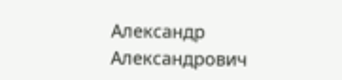Александр Александрович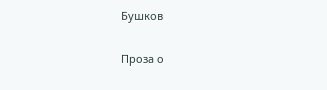Бушков

Проза о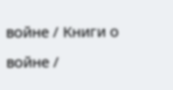войне / Книги о войне /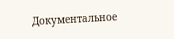Документальное